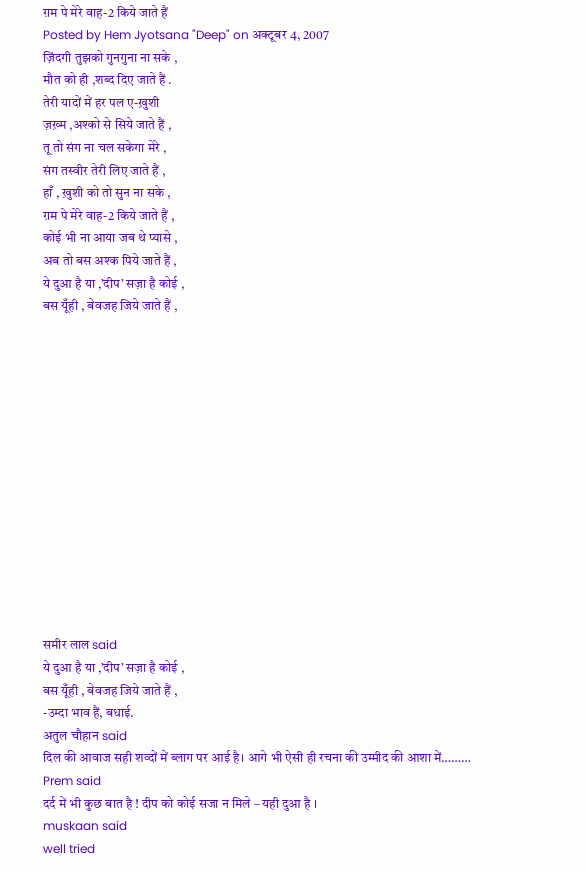ग़म पे मेरे वाह-2 किये जाते हैं
Posted by Hem Jyotsana "Deep" on अक्टूबर 4, 2007
ज़िंदगी तुझको गुनगुना ना सके ,
मौत को ही ,शब्द दिए जाते हैं .
तेरी यादों में हर पल ए-ख़ुशी
ज़ख़्म ,अश्को से सिये जाते हैं ,
तू तो संग ना चल सकेगा मेरे ,
संग तस्वीर तेरी लिए जाते हैं ,
हाँ , ख़ुशी को तो सुन ना सके ,
ग़म पे मेरे वाह-2 किये जाते हैं ,
कोई भी ना आया जब थे प्यासे ,
अब तो बस अश्क पिये जाते हैं ,
ये दुआ है या ,’दीप’ सज़ा है कोई ,
बस यूँही , बेवजह जिये जाते हैं ,














समीर लाल said
ये दुआ है या ,’दीप’ सज़ा है कोई ,
बस यूँही , बेवजह जिये जाते हैं ,
-उम्दा भाव हैं, बधाई.
अतुल चौहान said
दिल की आवाज सही शव्दों में ब्लाग पर आई है। आगे भी ऐसी ही रचना की उम्मीद की आशा में………
Prem said
दर्द में भी कुछ बात है ! दीप को कोई सजा न मिले – यही दुआ है ।
muskaan said
well tried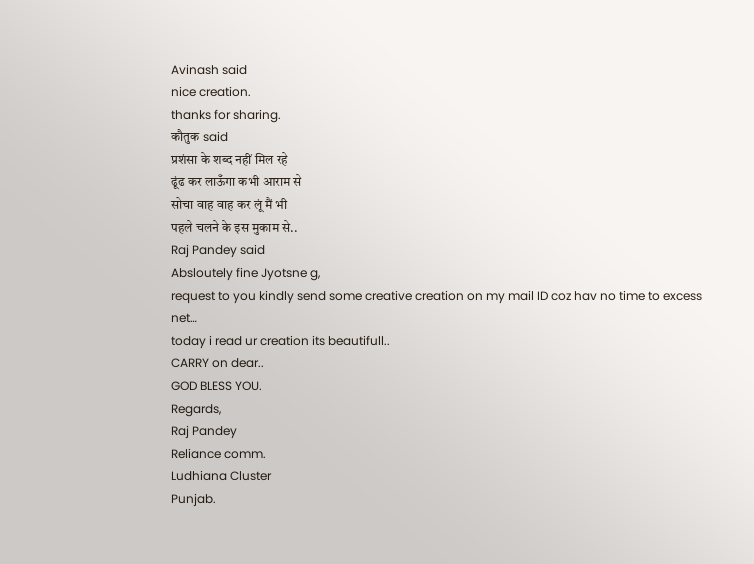Avinash said
nice creation.
thanks for sharing.
कौतुक said
प्रशंसा के शब्द नहीं मिल रहे
ढूंढ कर लाऊँगा कभी आराम से
सोचा वाह वाह कर लूं मैं भी
पहले चलने के इस मुकाम से..
Raj Pandey said
Absloutely fine Jyotsne g,
request to you kindly send some creative creation on my mail ID coz hav no time to excess net…
today i read ur creation its beautifull..
CARRY on dear..
GOD BLESS YOU.
Regards,
Raj Pandey
Reliance comm.
Ludhiana Cluster
Punjab.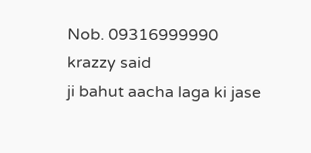Nob. 09316999990
krazzy said
ji bahut aacha laga ki jase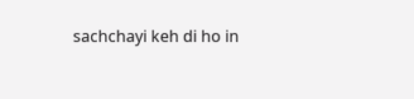sachchayi keh di ho in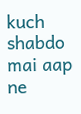kuch shabdo mai aap ne